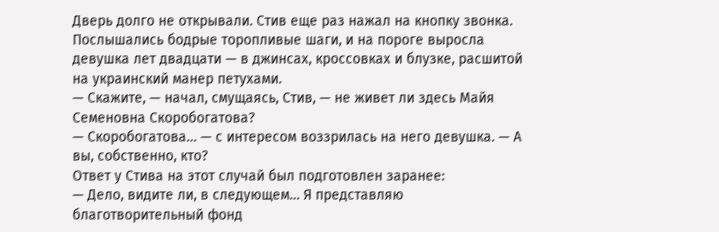Дверь долго не открывали. Стив еще раз нажал на кнопку звонка. Послышались бодрые торопливые шаги, и на пороге выросла девушка лет двадцати — в джинсах, кроссовках и блузке, расшитой на украинский манер петухами.
— Скажите, — начал, смущаясь, Стив, — не живет ли здесь Майя Семеновна Скоробогатова?
— Скоробогатова… — с интересом воззрилась на него девушка. — А вы, собственно, кто?
Ответ у Стива на этот случай был подготовлен заранее:
— Дело, видите ли, в следующем… Я представляю благотворительный фонд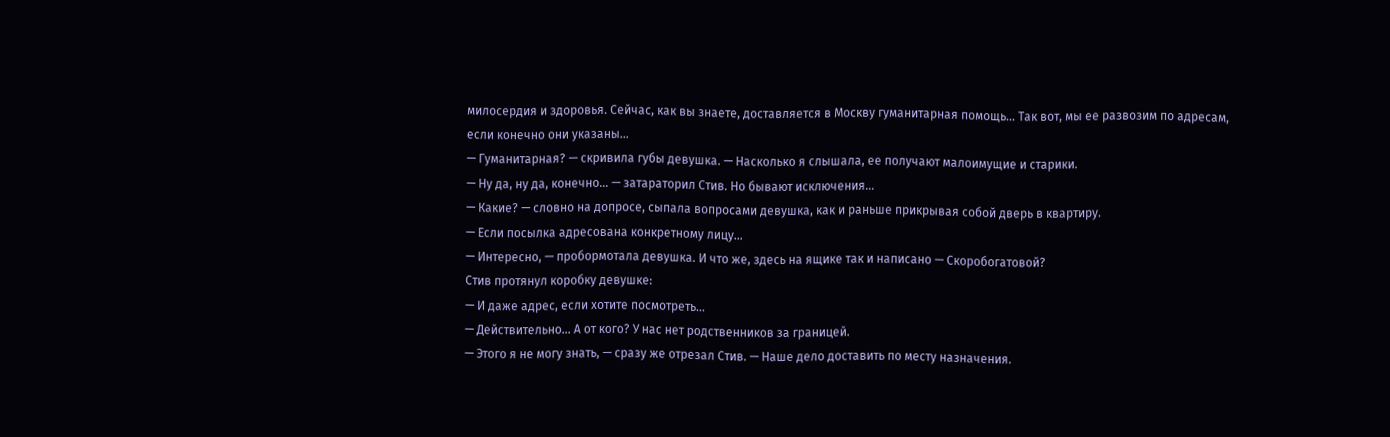милосердия и здоровья. Сейчас, как вы знаете, доставляется в Москву гуманитарная помощь… Так вот, мы ее развозим по адресам, если конечно они указаны…
— Гуманитарная? — скривила губы девушка. — Насколько я слышала, ее получают малоимущие и старики.
— Ну да, ну да, конечно… — затараторил Стив. Но бывают исключения…
— Какие? — словно на допросе, сыпала вопросами девушка, как и раньше прикрывая собой дверь в квартиру.
— Если посылка адресована конкретному лицу…
— Интересно, — пробормотала девушка. И что же, здесь на ящике так и написано — Скоробогатовой?
Стив протянул коробку девушке:
— И даже адрес, если хотите посмотреть…
— Действительно… А от кого? У нас нет родственников за границей.
— Этого я не могу знать, — сразу же отрезал Стив. — Наше дело доставить по месту назначения.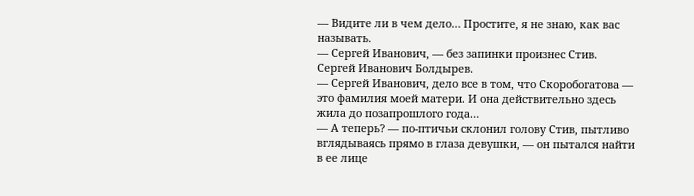— Видите ли в чем дело… Простите, я не знаю, как вас называть.
— Сергей Иванович, — без запинки произнес Стив. Сергей Иванович Болдырев.
— Сергей Иванович, дело все в том, что Скоробогатова — это фамилия моей матери. И она действительно здесь жила до позапрошлого года…
— А теперь? — по-птичьи склонил голову Стив, пытливо вглядываясь прямо в глаза девушки, — он пытался найти в ее лице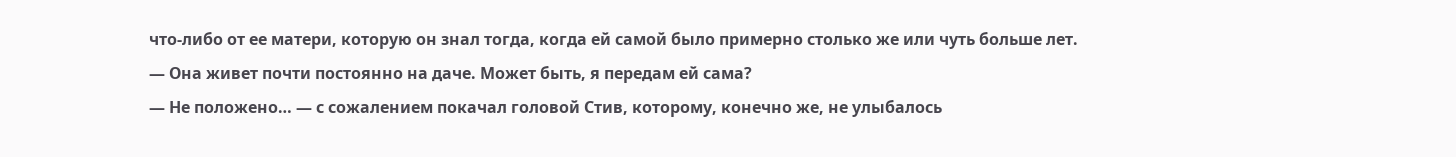что-либо от ее матери, которую он знал тогда, когда ей самой было примерно столько же или чуть больше лет.
— Она живет почти постоянно на даче. Может быть, я передам ей сама?
— Не положено… — с сожалением покачал головой Стив, которому, конечно же, не улыбалось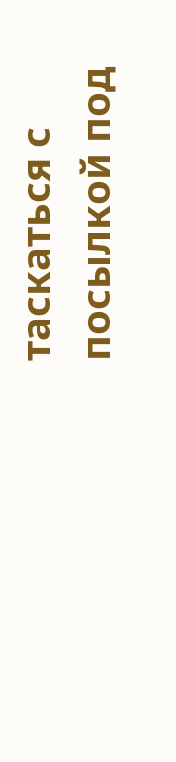таскаться с посылкой под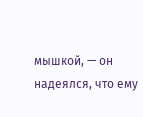мышкой, — он надеялся, что ему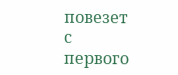повезет с первого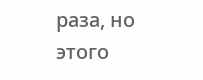раза, но этого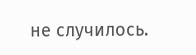не случилось.